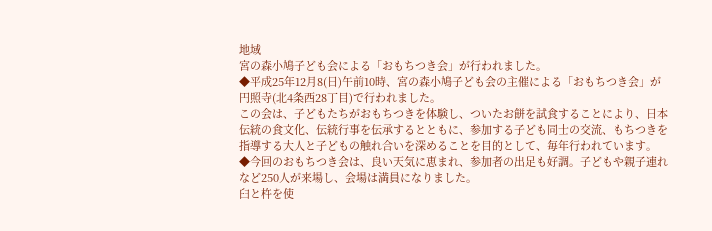地域
宮の森小鳩子ども会による「おもちつき会」が行われました。
◆平成25年12月8(日)午前10時、宮の森小鳩子ども会の主催による「おもちつき会」が円照寺(北4条西28丁目)で行われました。
この会は、子どもたちがおもちつきを体験し、ついたお餅を試食することにより、日本伝統の食文化、伝統行事を伝承するとともに、参加する子ども同士の交流、もちつきを指導する大人と子どもの触れ合いを深めることを目的として、毎年行われています。
◆今回のおもちつき会は、良い天気に恵まれ、参加者の出足も好調。子どもや親子連れなど250人が来場し、会場は満員になりました。
臼と杵を使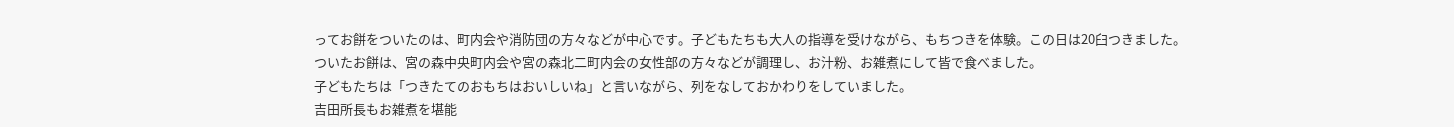ってお餅をついたのは、町内会や消防団の方々などが中心です。子どもたちも大人の指導を受けながら、もちつきを体験。この日は20臼つきました。
ついたお餅は、宮の森中央町内会や宮の森北二町内会の女性部の方々などが調理し、お汁粉、お雑煮にして皆で食べました。
子どもたちは「つきたてのおもちはおいしいね」と言いながら、列をなしておかわりをしていました。
吉田所長もお雑煮を堪能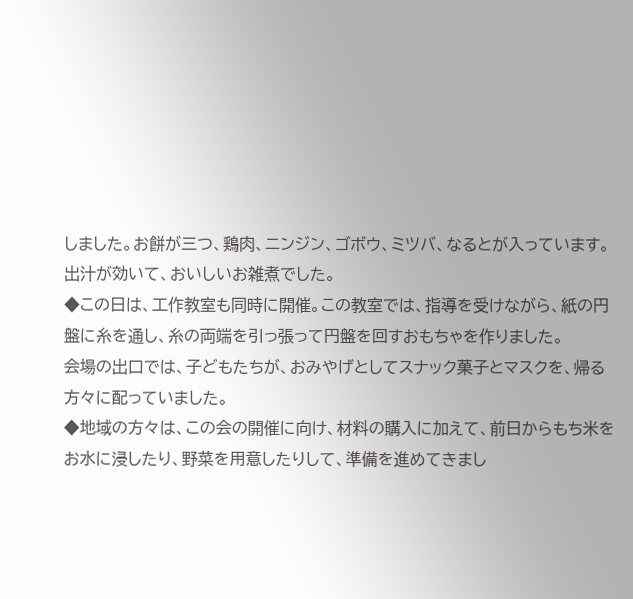しました。お餅が三つ、鶏肉、ニンジン、ゴボウ、ミツバ、なるとが入っています。出汁が効いて、おいしいお雑煮でした。
◆この日は、工作教室も同時に開催。この教室では、指導を受けながら、紙の円盤に糸を通し、糸の両端を引っ張って円盤を回すおもちゃを作りました。
会場の出口では、子どもたちが、おみやげとしてスナック菓子とマスクを、帰る方々に配っていました。
◆地域の方々は、この会の開催に向け、材料の購入に加えて、前日からもち米をお水に浸したり、野菜を用意したりして、準備を進めてきまし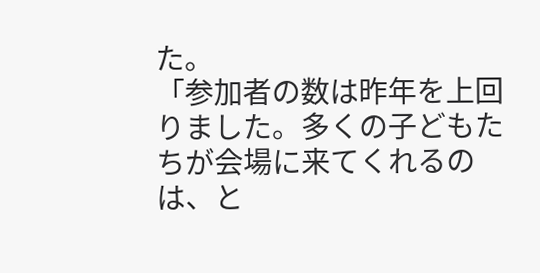た。
「参加者の数は昨年を上回りました。多くの子どもたちが会場に来てくれるのは、と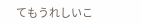てもうれしいこ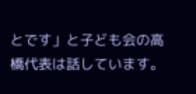とです」と子ども会の高橋代表は話しています。